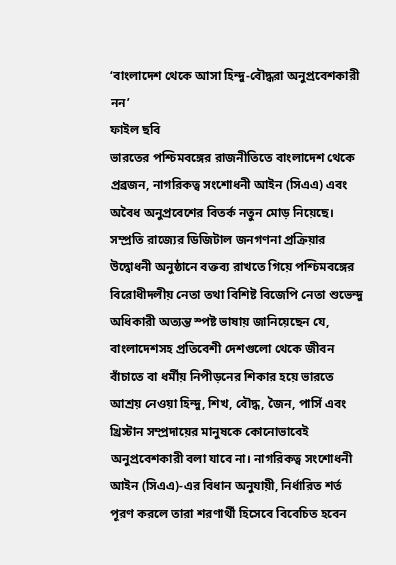‘বাংলাদেশ থেকে আসা হিন্দু-বৌদ্ধরা অনুপ্রবেশকারী নন’
ফাইল ছবি
ভারতের পশ্চিমবঙ্গের রাজনীতিতে বাংলাদেশ থেকে প্রব্রজন, নাগরিকত্ব সংশোধনী আইন (সিএএ) এবং অবৈধ অনুপ্রবেশের বিতর্ক নতুন মোড় নিয়েছে। সম্প্রতি রাজ্যের ডিজিটাল জনগণনা প্রক্রিয়ার উদ্বোধনী অনুষ্ঠানে বক্তব্য রাখতে গিয়ে পশ্চিমবঙ্গের বিরোধীদলীয় নেতা তথা বিশিষ্ট বিজেপি নেতা শুভেন্দু অধিকারী অত্যন্ত স্পষ্ট ভাষায় জানিয়েছেন যে, বাংলাদেশসহ প্রতিবেশী দেশগুলো থেকে জীবন বাঁচাতে বা ধর্মীয় নিপীড়নের শিকার হয়ে ভারতে আশ্রয় নেওয়া হিন্দু, শিখ, বৌদ্ধ, জৈন, পার্সি এবং খ্রিস্টান সম্প্রদায়ের মানুষকে কোনোভাবেই অনুপ্রবেশকারী বলা যাবে না। নাগরিকত্ব সংশোধনী আইন (সিএএ)-এর বিধান অনুযায়ী, নির্ধারিত শর্ত পূরণ করলে তারা শরণার্থী হিসেবে বিবেচিত হবেন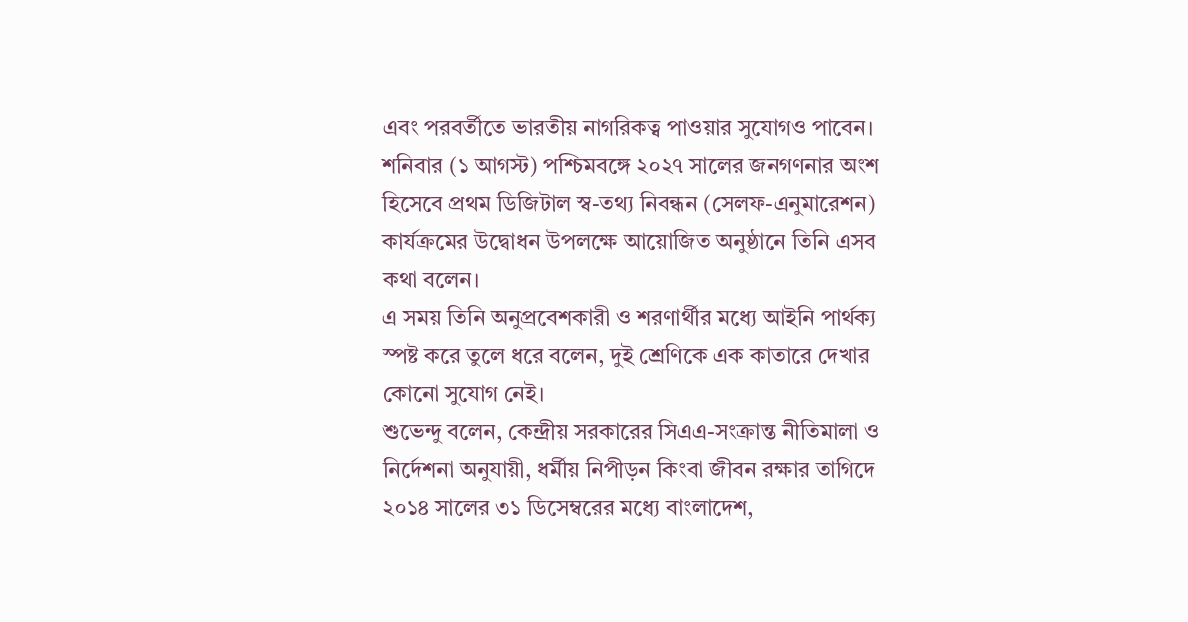এবং পরবর্তীতে ভারতীয় নাগরিকত্ব পাওয়ার সুযোগও পাবেন।
শনিবার (১ আগস্ট) পশ্চিমবঙ্গে ২০২৭ সালের জনগণনার অংশ হিসেবে প্রথম ডিজিটাল স্ব-তথ্য নিবন্ধন (সেলফ-এনুমারেশন) কার্যক্রমের উদ্বোধন উপলক্ষে আয়োজিত অনুষ্ঠানে তিনি এসব কথা বলেন।
এ সময় তিনি অনুপ্রবেশকারী ও শরণার্থীর মধ্যে আইনি পার্থক্য স্পষ্ট করে তুলে ধরে বলেন, দুই শ্রেণিকে এক কাতারে দেখার কোনো সুযোগ নেই।
শুভেন্দু বলেন, কেন্দ্রীয় সরকারের সিএএ-সংক্রান্ত নীতিমালা ও নির্দেশনা অনুযায়ী, ধর্মীয় নিপীড়ন কিংবা জীবন রক্ষার তাগিদে ২০১৪ সালের ৩১ ডিসেম্বরের মধ্যে বাংলাদেশ,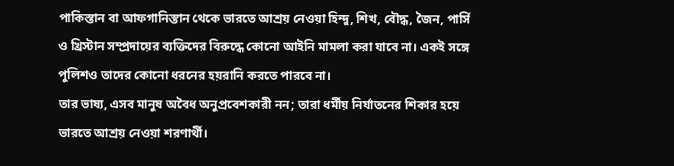পাকিস্তান বা আফগানিস্তান থেকে ভারতে আশ্রয় নেওয়া হিন্দু, শিখ, বৌদ্ধ, জৈন, পার্সি ও খ্রিস্টান সম্প্রদায়ের ব্যক্তিদের বিরুদ্ধে কোনো আইনি মামলা করা যাবে না। একই সঙ্গে পুলিশও তাদের কোনো ধরনের হয়রানি করতে পারবে না।
তার ভাষ্য, এসব মানুষ অবৈধ অনুপ্রবেশকারী নন; তারা ধর্মীয় নির্যাতনের শিকার হয়ে ভারতে আশ্রয় নেওয়া শরণার্থী।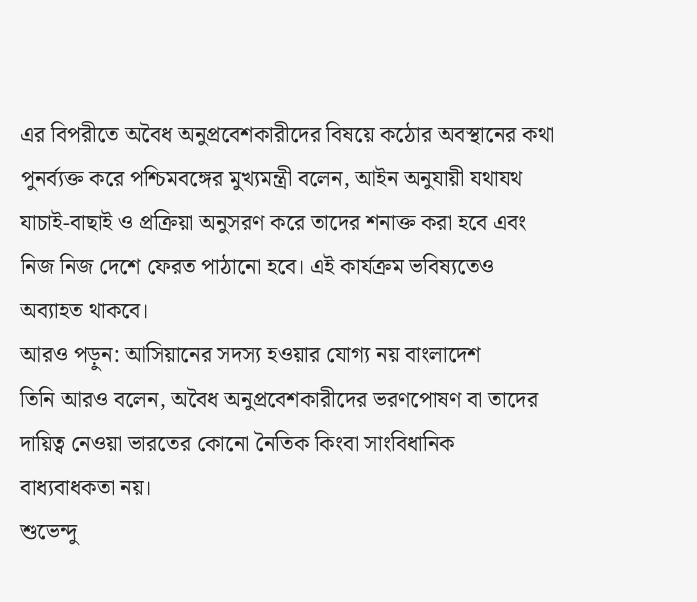এর বিপরীতে অবৈধ অনুপ্রবেশকারীদের বিষয়ে কঠোর অবস্থানের কথা পুনর্ব্যক্ত করে পশ্চিমবঙ্গের মুখ্যমন্ত্রী বলেন, আইন অনুযায়ী যথাযথ যাচাই-বাছাই ও প্রক্রিয়া অনুসরণ করে তাদের শনাক্ত করা হবে এবং নিজ নিজ দেশে ফেরত পাঠানো হবে। এই কার্যক্রম ভবিষ্যতেও অব্যাহত থাকবে।
আরও পড়ুন: আসিয়ানের সদস্য হওয়ার যোগ্য নয় বাংলাদেশ
তিনি আরও বলেন, অবৈধ অনুপ্রবেশকারীদের ভরণপোষণ বা তাদের দায়িত্ব নেওয়া ভারতের কোনো নৈতিক কিংবা সাংবিধানিক বাধ্যবাধকতা নয়।
শুভেন্দু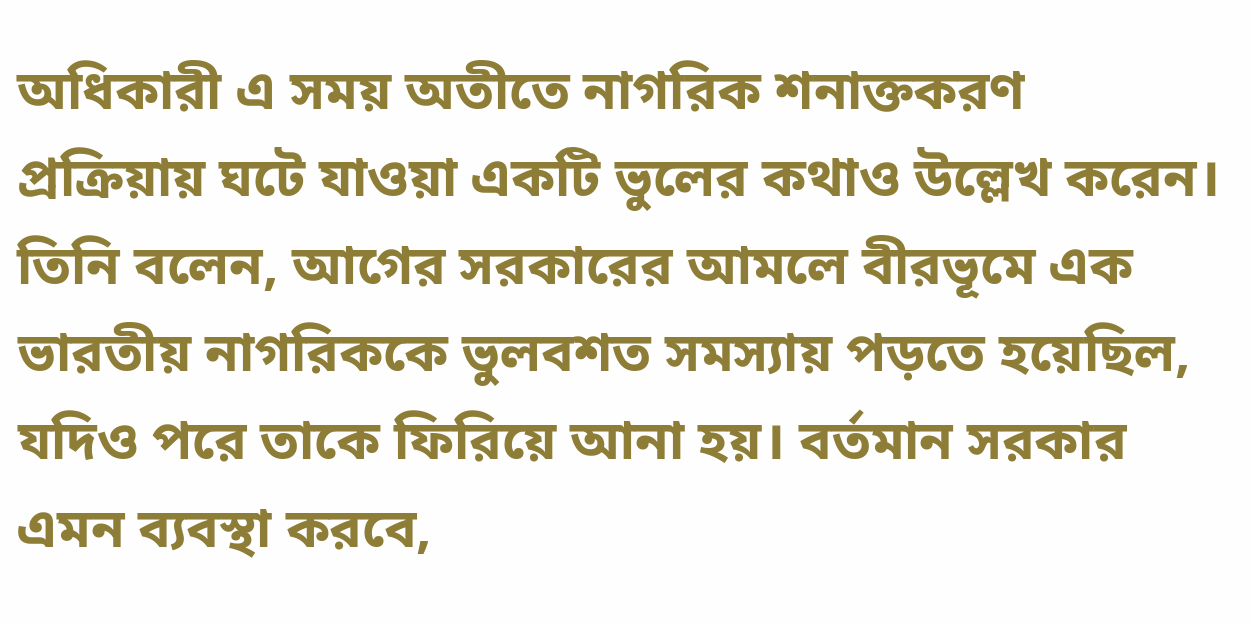অধিকারী এ সময় অতীতে নাগরিক শনাক্তকরণ প্রক্রিয়ায় ঘটে যাওয়া একটি ভুলের কথাও উল্লেখ করেন। তিনি বলেন, আগের সরকারের আমলে বীরভূমে এক ভারতীয় নাগরিককে ভুলবশত সমস্যায় পড়তে হয়েছিল, যদিও পরে তাকে ফিরিয়ে আনা হয়। বর্তমান সরকার এমন ব্যবস্থা করবে,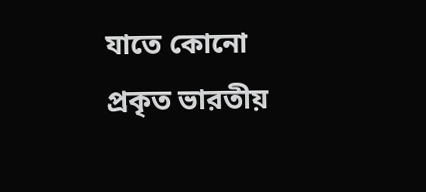যাতে কোনো প্রকৃত ভারতীয়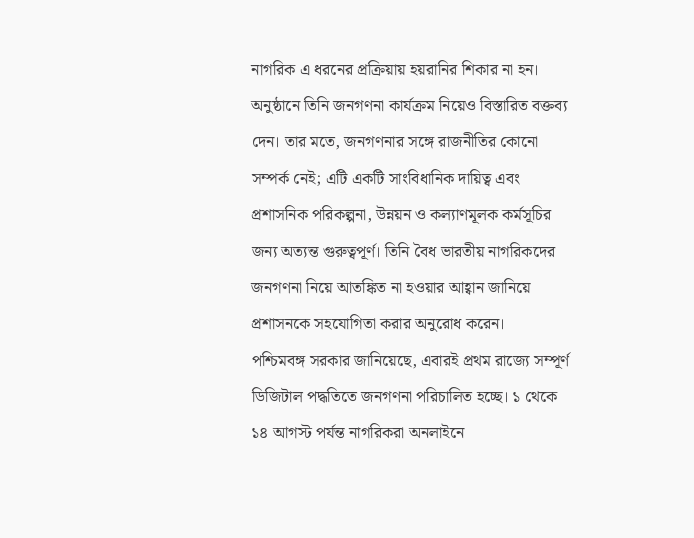নাগরিক এ ধরনের প্রক্রিয়ায় হয়রানির শিকার না হন।
অনুষ্ঠানে তিনি জনগণনা কার্যক্রম নিয়েও বিস্তারিত বক্তব্য দেন। তার মতে, জনগণনার সঙ্গে রাজনীতির কোনো সম্পর্ক নেই; এটি একটি সাংবিধানিক দায়িত্ব এবং প্রশাসনিক পরিকল্পনা, উন্নয়ন ও কল্যাণমূলক কর্মসূচির জন্য অত্যন্ত গুরুত্বপূর্ণ। তিনি বৈধ ভারতীয় নাগরিকদের জনগণনা নিয়ে আতঙ্কিত না হওয়ার আহ্বান জানিয়ে প্রশাসনকে সহযোগিতা করার অনুরোধ করেন।
পশ্চিমবঙ্গ সরকার জানিয়েছে, এবারই প্রথম রাজ্যে সম্পূর্ণ ডিজিটাল পদ্ধতিতে জনগণনা পরিচালিত হচ্ছে। ১ থেকে ১৪ আগস্ট পর্যন্ত নাগরিকরা অনলাইনে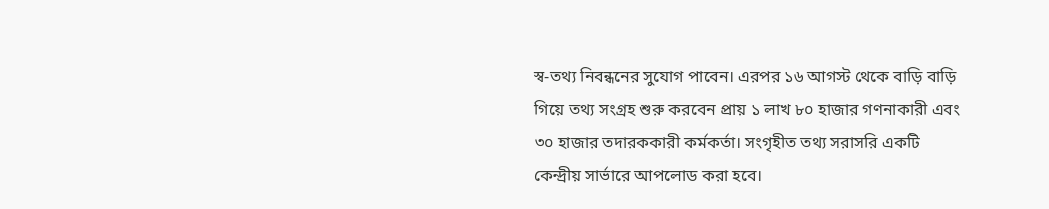স্ব-তথ্য নিবন্ধনের সুযোগ পাবেন। এরপর ১৬ আগস্ট থেকে বাড়ি বাড়ি গিয়ে তথ্য সংগ্রহ শুরু করবেন প্রায় ১ লাখ ৮০ হাজার গণনাকারী এবং ৩০ হাজার তদারককারী কর্মকর্তা। সংগৃহীত তথ্য সরাসরি একটি কেন্দ্রীয় সার্ভারে আপলোড করা হবে।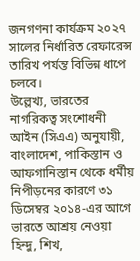জনগণনা কার্যক্রম ২০২৭ সালের নির্ধারিত রেফারেন্স তারিখ পর্যন্ত বিভিন্ন ধাপে চলবে।
উল্লেখ্য, ভারতের নাগরিকত্ব সংশোধনী আইন (সিএএ) অনুযায়ী, বাংলাদেশ, পাকিস্তান ও আফগানিস্তান থেকে ধর্মীয় নিপীড়নের কারণে ৩১ ডিসেম্বর ২০১৪-এর আগে ভারতে আশ্রয় নেওয়া হিন্দু, শিখ,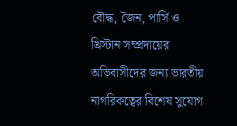বৌদ্ধ, জৈন, পার্সি ও খ্রিস্টান সম্প্রদায়ের অভিবাসীদের জন্য ভারতীয় নাগরিকত্বের বিশেষ সুযোগ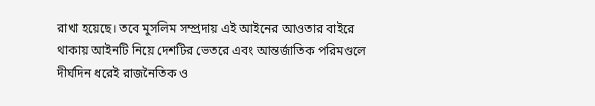রাখা হয়েছে। তবে মুসলিম সম্প্রদায় এই আইনের আওতার বাইরে থাকায় আইনটি নিয়ে দেশটির ভেতরে এবং আন্তর্জাতিক পরিমণ্ডলে দীর্ঘদিন ধরেই রাজনৈতিক ও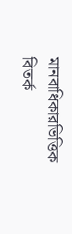মানবাধিকারভিত্তিক বিতর্ক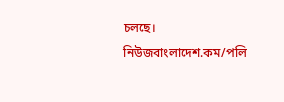চলছে।
নিউজবাংলাদেশ.কম/পলি